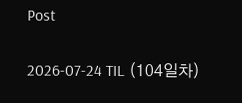Post

2026-07-24 TIL (104일차)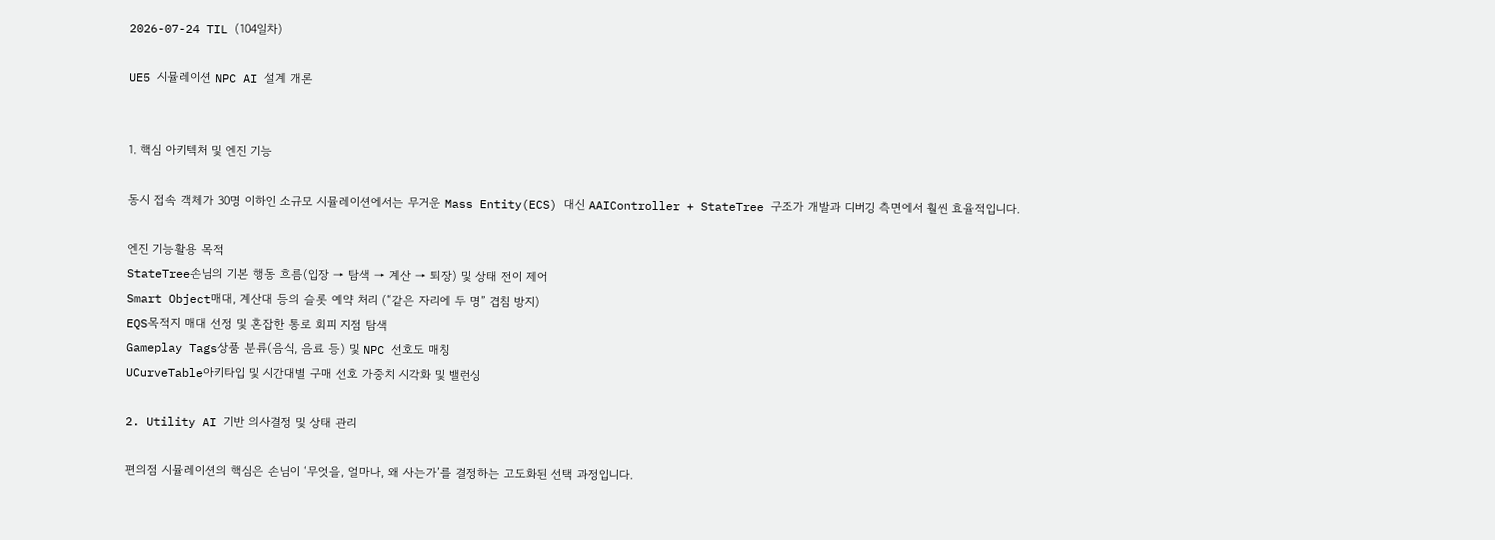2026-07-24 TIL (104일차)

UE5 시뮬레이션 NPC AI 설계 개론


1. 핵심 아키텍처 및 엔진 기능

동시 접속 객체가 30명 이하인 소규모 시뮬레이션에서는 무거운 Mass Entity(ECS) 대신 AAIController + StateTree 구조가 개발과 디버깅 측면에서 훨씬 효율적입니다.

엔진 기능활용 목적
StateTree손님의 기본 행동 흐름(입장 → 탐색 → 계산 → 퇴장) 및 상태 전이 제어
Smart Object매대, 계산대 등의 슬롯 예약 처리 (“같은 자리에 두 명” 겹침 방지)
EQS목적지 매대 선정 및 혼잡한 통로 회피 지점 탐색
Gameplay Tags상품 분류(음식, 음료 등) 및 NPC 선호도 매칭
UCurveTable아키타입 및 시간대별 구매 선호 가중치 시각화 및 밸런싱

2. Utility AI 기반 의사결정 및 상태 관리

편의점 시뮬레이션의 핵심은 손님이 ‘무엇을, 얼마나, 왜 사는가’를 결정하는 고도화된 선택 과정입니다.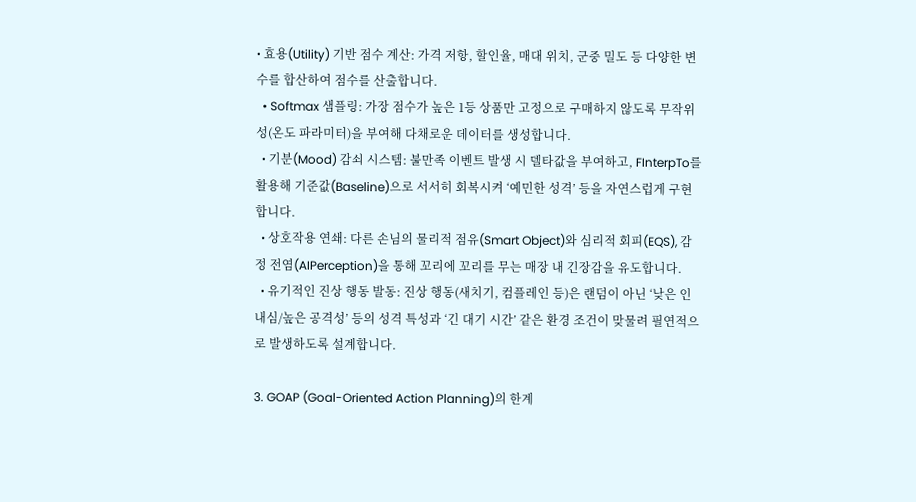• 효용(Utility) 기반 점수 계산: 가격 저항, 할인율, 매대 위치, 군중 밀도 등 다양한 변수를 합산하여 점수를 산출합니다.
  • Softmax 샘플링: 가장 점수가 높은 1등 상품만 고정으로 구매하지 않도록 무작위성(온도 파라미터)을 부여해 다채로운 데이터를 생성합니다.
  • 기분(Mood) 감쇠 시스템: 불만족 이벤트 발생 시 델타값을 부여하고, FInterpTo를 활용해 기준값(Baseline)으로 서서히 회복시켜 ‘예민한 성격’ 등을 자연스럽게 구현합니다.
  • 상호작용 연쇄: 다른 손님의 물리적 점유(Smart Object)와 심리적 회피(EQS), 감정 전염(AIPerception)을 통해 꼬리에 꼬리를 무는 매장 내 긴장감을 유도합니다.
  • 유기적인 진상 행동 발동: 진상 행동(새치기, 컴플레인 등)은 랜덤이 아닌 ‘낮은 인내심/높은 공격성’ 등의 성격 특성과 ‘긴 대기 시간’ 같은 환경 조건이 맞물려 필연적으로 발생하도록 설계합니다.

3. GOAP (Goal-Oriented Action Planning)의 한계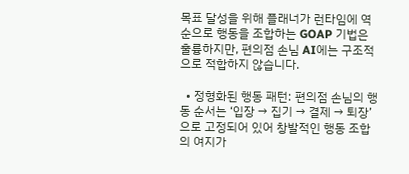목표 달성을 위해 플래너가 런타임에 역순으로 행동을 조합하는 GOAP 기법은 훌륭하지만, 편의점 손님 AI에는 구조적으로 적합하지 않습니다.

  • 정형화된 행동 패턴: 편의점 손님의 행동 순서는 ‘입장 → 집기 → 결제 → 퇴장’으로 고정되어 있어 창발적인 행동 조합의 여지가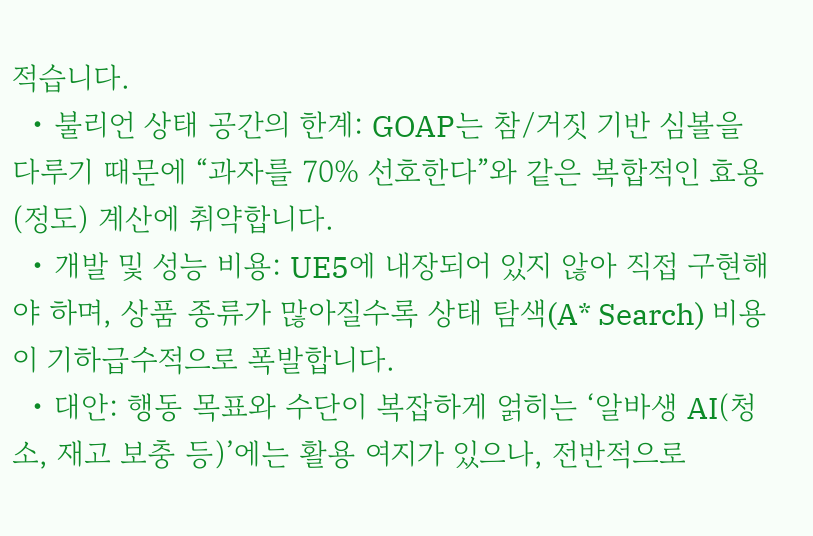적습니다.
  • 불리언 상태 공간의 한계: GOAP는 참/거짓 기반 심볼을 다루기 때문에 “과자를 70% 선호한다”와 같은 복합적인 효용(정도) 계산에 취약합니다.
  • 개발 및 성능 비용: UE5에 내장되어 있지 않아 직접 구현해야 하며, 상품 종류가 많아질수록 상태 탐색(A* Search) 비용이 기하급수적으로 폭발합니다.
  • 대안: 행동 목표와 수단이 복잡하게 얽히는 ‘알바생 AI(청소, 재고 보충 등)’에는 활용 여지가 있으나, 전반적으로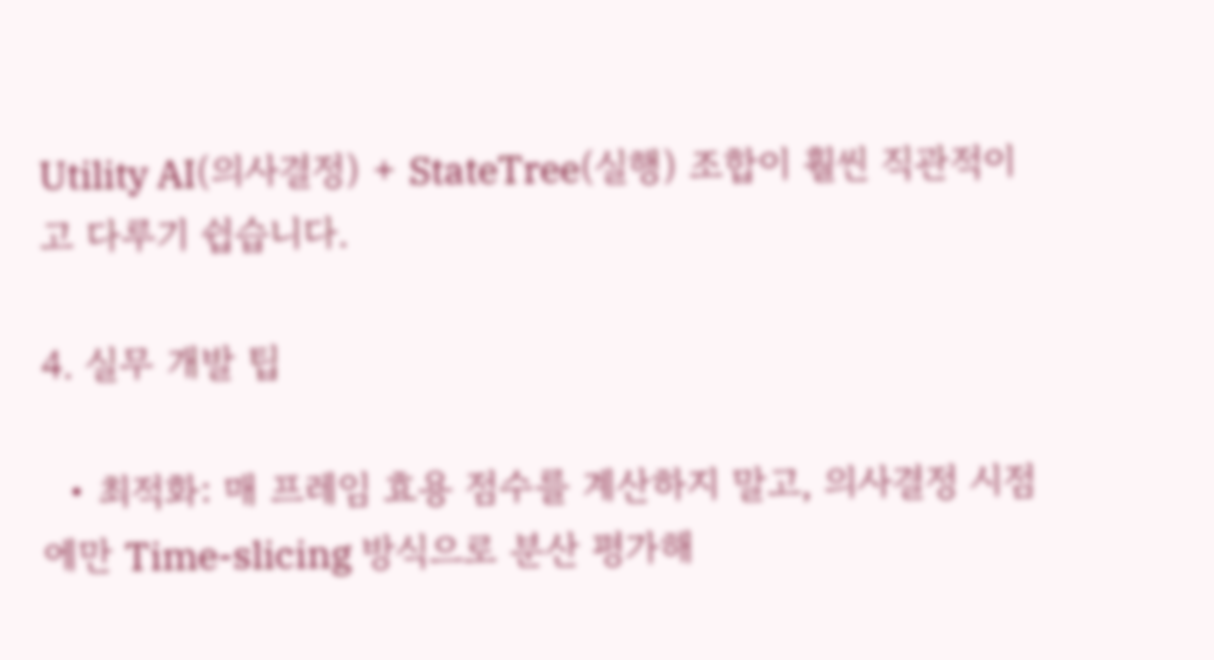Utility AI(의사결정) + StateTree(실행) 조합이 훨씬 직관적이고 다루기 쉽습니다.

4. 실무 개발 팁

  • 최적화: 매 프레임 효용 점수를 계산하지 말고, 의사결정 시점에만 Time-slicing 방식으로 분산 평가해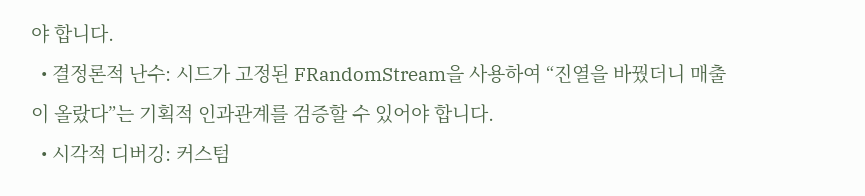야 합니다.
  • 결정론적 난수: 시드가 고정된 FRandomStream을 사용하여 “진열을 바꿨더니 매출이 올랐다”는 기획적 인과관계를 검증할 수 있어야 합니다.
  • 시각적 디버깅: 커스텀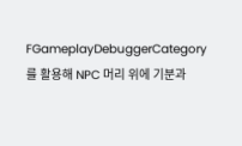FGameplayDebuggerCategory를 활용해 NPC 머리 위에 기분과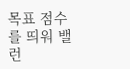목표 점수를 띄워 밸런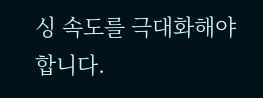싱 속도를 극대화해야 합니다.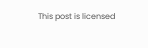This post is licensed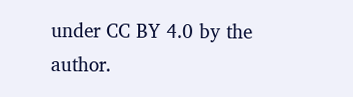under CC BY 4.0 by the author.